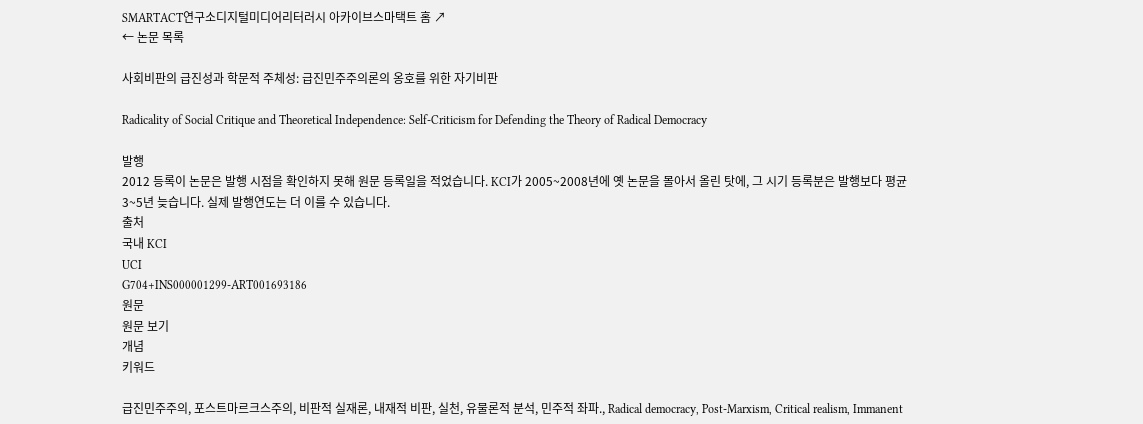SMARTACT연구소디지털미디어리터러시 아카이브스마택트 홈 ↗
← 논문 목록

사회비판의 급진성과 학문적 주체성: 급진민주주의론의 옹호를 위한 자기비판

Radicality of Social Critique and Theoretical Independence: Self-Criticism for Defending the Theory of Radical Democracy

발행
2012 등록이 논문은 발행 시점을 확인하지 못해 원문 등록일을 적었습니다. KCI가 2005~2008년에 옛 논문을 몰아서 올린 탓에, 그 시기 등록분은 발행보다 평균 3~5년 늦습니다. 실제 발행연도는 더 이를 수 있습니다.
출처
국내 KCI
UCI
G704+INS000001299-ART001693186
원문
원문 보기
개념
키워드

급진민주주의, 포스트마르크스주의, 비판적 실재론, 내재적 비판, 실천, 유물론적 분석, 민주적 좌파., Radical democracy, Post-Marxism, Critical realism, Immanent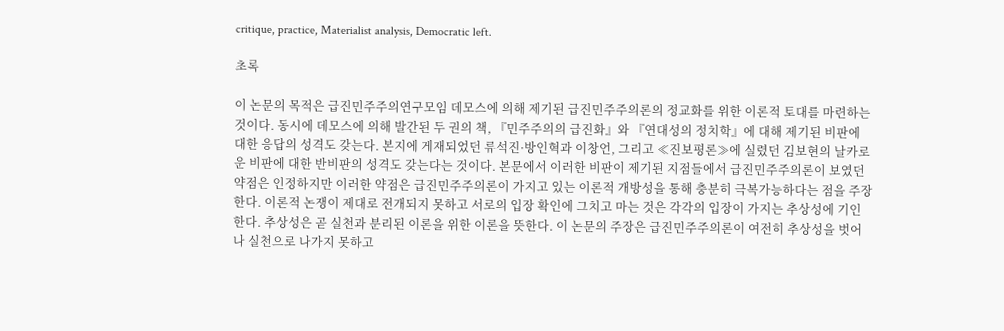critique, practice, Materialist analysis, Democratic left.

초록

이 논문의 목적은 급진민주주의연구모임 데모스에 의해 제기된 급진민주주의론의 정교화를 위한 이론적 토대를 마련하는 것이다. 동시에 데모스에 의해 발간된 두 권의 책, 『민주주의의 급진화』와 『연대성의 정치학』에 대해 제기된 비판에 대한 응답의 성격도 갖는다. 본지에 게재되었던 류석진·방인혁과 이창언, 그리고 ≪진보평론≫에 실렸던 김보현의 날카로운 비판에 대한 반비판의 성격도 갖는다는 것이다. 본문에서 이러한 비판이 제기된 지점들에서 급진민주주의론이 보였던 약점은 인정하지만 이러한 약점은 급진민주주의론이 가지고 있는 이론적 개방성을 통해 충분히 극복가능하다는 점을 주장한다. 이론적 논쟁이 제대로 전개되지 못하고 서로의 입장 확인에 그치고 마는 것은 각각의 입장이 가지는 추상성에 기인한다. 추상성은 곧 실천과 분리된 이론을 위한 이론을 뜻한다. 이 논문의 주장은 급진민주주의론이 여전히 추상성을 벗어나 실천으로 나가지 못하고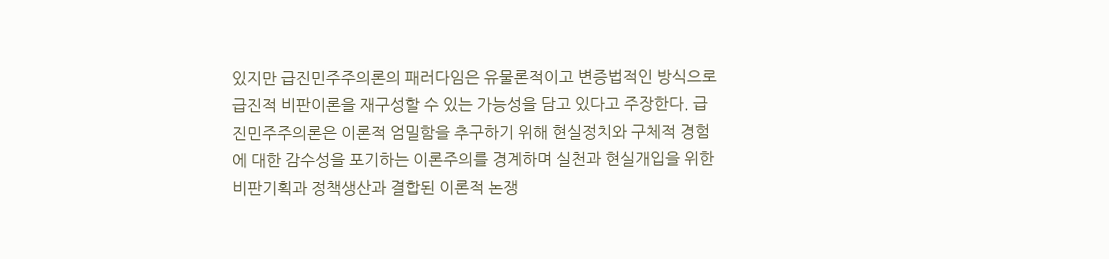있지만 급진민주주의론의 패러다임은 유물론적이고 변증법적인 방식으로 급진적 비판이론을 재구성할 수 있는 가능성을 담고 있다고 주장한다. 급진민주주의론은 이론적 엄밀함을 추구하기 위해 현실정치와 구체적 경험에 대한 감수성을 포기하는 이론주의를 경계하며 실천과 현실개입을 위한 비판기획과 정책생산과 결합된 이론적 논쟁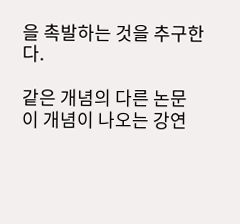을 촉발하는 것을 추구한다.

같은 개념의 다른 논문
이 개념이 나오는 강연